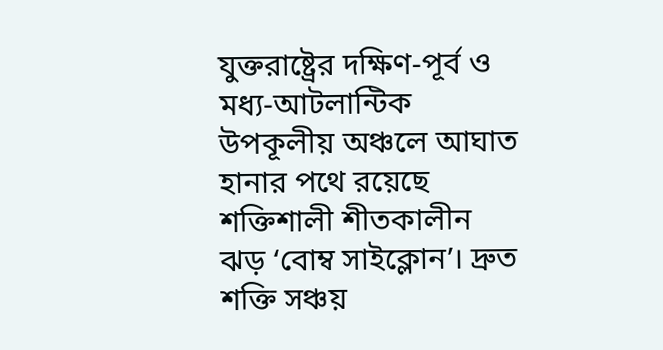যুক্তরাষ্ট্রের দক্ষিণ-পূর্ব ও মধ্য-আটলান্টিক উপকূলীয় অঞ্চলে আঘাত হানার পথে রয়েছে শক্তিশালী শীতকালীন ঝড় ‘বোম্ব সাইক্লোন’। দ্রুত শক্তি সঞ্চয়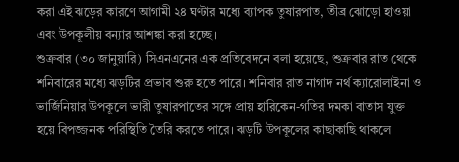করা এই ঝড়ের কারণে আগামী ২৪ ঘণ্টার মধ্যে ব্যাপক তুষারপাত, তীব্র ঝোড়ো হাওয়া এবং উপকূলীয় বন্যার আশঙ্কা করা হচ্ছে।
শুক্রবার (৩০ জানুয়ারি) সিএনএনের এক প্রতিবেদনে বলা হয়েছে, শুক্রবার রাত থেকে শনিবারের মধ্যে ঝড়টির প্রভাব শুরু হতে পারে। শনিবার রাত নাগাদ নর্থ ক্যারোলাইনা ও ভার্জিনিয়ার উপকূলে ভারী তুষারপাতের সঙ্গে প্রায় হারিকেন-গতির দমকা বাতাস যুক্ত হয়ে বিপজ্জনক পরিস্থিতি তৈরি করতে পারে। ঝড়টি উপকূলের কাছাকাছি থাকলে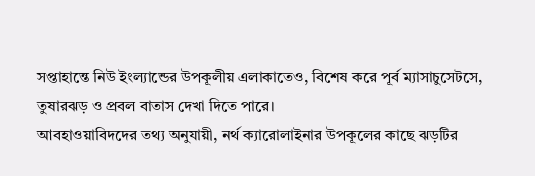সপ্তাহান্তে নিউ ইংল্যান্ডের উপকূলীয় এলাকাতেও, বিশেষ করে পূর্ব ম্যাসাচুসেটসে, তুষারঝড় ও প্রবল বাতাস দেখা দিতে পারে।
আবহাওয়াবিদদের তথ্য অনুযায়ী, নর্থ ক্যারোলাইনার উপকূলের কাছে ঝড়টির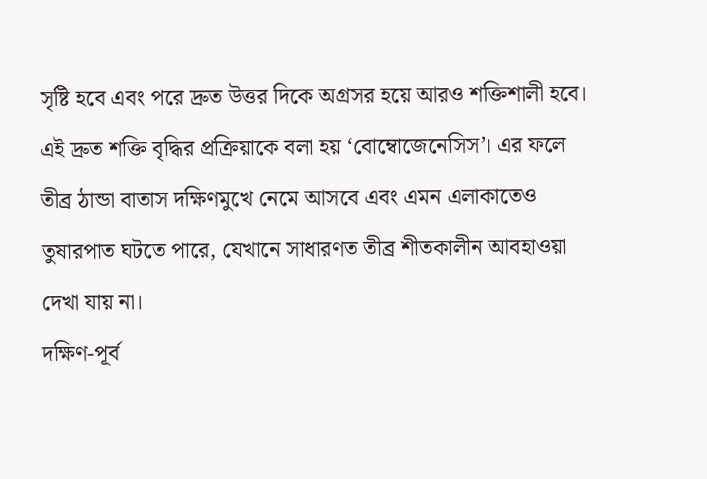সৃষ্টি হবে এবং পরে দ্রুত উত্তর দিকে অগ্রসর হয়ে আরও শক্তিশালী হবে। এই দ্রুত শক্তি বৃদ্ধির প্রক্রিয়াকে বলা হয় ‘বোম্বোজেনেসিস’। এর ফলে তীব্র ঠান্ডা বাতাস দক্ষিণমুখে নেমে আসবে এবং এমন এলাকাতেও তুষারপাত ঘটতে পারে, যেখানে সাধারণত তীব্র শীতকালীন আবহাওয়া দেখা যায় না।
দক্ষিণ-পূর্ব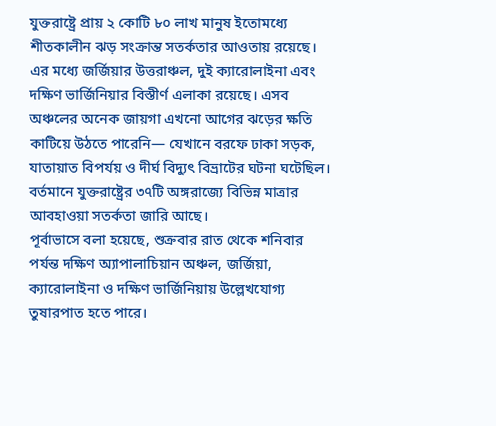যুক্তরাষ্ট্রে প্রায় ২ কোটি ৮০ লাখ মানুষ ইতোমধ্যে শীতকালীন ঝড় সংক্রান্ত সতর্কতার আওতায় রয়েছে। এর মধ্যে জর্জিয়ার উত্তরাঞ্চল, দুই ক্যারোলাইনা এবং দক্ষিণ ভার্জিনিয়ার বিস্তীর্ণ এলাকা রয়েছে। এসব অঞ্চলের অনেক জায়গা এখনো আগের ঝড়ের ক্ষতি কাটিয়ে উঠতে পারেনি— যেখানে বরফে ঢাকা সড়ক, যাতায়াত বিপর্যয় ও দীর্ঘ বিদ্যুৎ বিভ্রাটের ঘটনা ঘটেছিল। বর্তমানে যুক্তরাষ্ট্রের ৩৭টি অঙ্গরাজ্যে বিভিন্ন মাত্রার আবহাওয়া সতর্কতা জারি আছে।
পূর্বাভাসে বলা হয়েছে, শুক্রবার রাত থেকে শনিবার পর্যন্ত দক্ষিণ অ্যাপালাচিয়ান অঞ্চল, জর্জিয়া, ক্যারোলাইনা ও দক্ষিণ ভার্জিনিয়ায় উল্লেখযোগ্য তুষারপাত হতে পারে।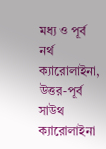মধ্য ও পূর্ব নর্থ ক্যারোলাইনা, উত্তর-পূর্ব সাউথ ক্যারোলাইনা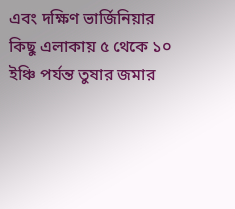এবং দক্ষিণ ভার্জিনিয়ার কিছু এলাকায় ৫ থেকে ১০ ইঞ্চি পর্যন্ত তুষার জমার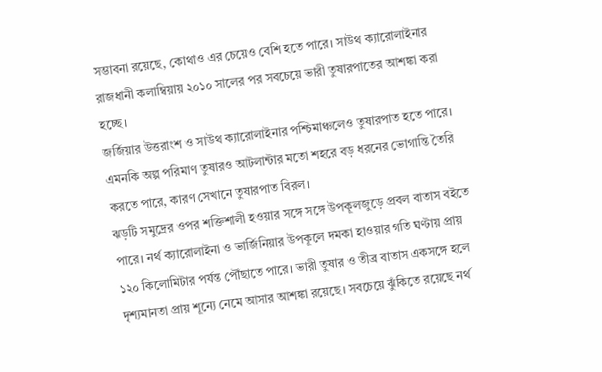সম্ভাবনা রয়েছে, কোথাও এর চেয়েও বেশি হতে পারে। সাউথ ক্যারোলাইনার রাজধানী কলাম্বিয়ায় ২০১০ সালের পর সবচেয়ে ভারী তুষারপাতের আশঙ্কা করা হচ্ছে।
জর্জিয়ার উত্তরাংশ ও সাউথ ক্যারোলাইনার পশ্চিমাঞ্চলেও তুষারপাত হতে পারে। এমনকি অল্প পরিমাণ তুষারও আটলান্টার মতো শহরে বড় ধরনের ভোগান্তি তৈরি করতে পারে, কারণ সেখানে তুষারপাত বিরল।
ঝড়টি সমুদ্রের ওপর শক্তিশালী হওয়ার সঙ্গে সঙ্গে উপকূলজুড়ে প্রবল বাতাস বইতে পারে। নর্থ ক্যারোলাইনা ও ভার্জিনিয়ার উপকূলে দমকা হাওয়ার গতি ঘণ্টায় প্রায় ১২০ কিলোমিটার পর্যন্ত পৌঁছাতে পারে। ভারী তুষার ও তীব্র বাতাস একসঙ্গে হলে দৃশ্যমানতা প্রায় শূন্যে নেমে আসার আশঙ্কা রয়েছে। সবচেয়ে ঝুঁকিতে রয়েছে নর্থ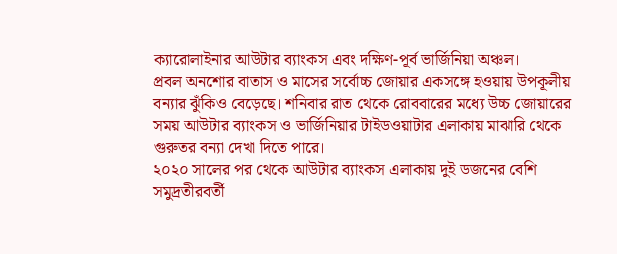ক্যারোলাইনার আউটার ব্যাংকস এবং দক্ষিণ-পূর্ব ভার্জিনিয়া অঞ্চল।
প্রবল অনশোর বাতাস ও মাসের সর্বোচ্চ জোয়ার একসঙ্গে হওয়ায় উপকূলীয় বন্যার ঝুঁকিও বেড়েছে। শনিবার রাত থেকে রোববারের মধ্যে উচ্চ জোয়ারের সময় আউটার ব্যাংকস ও ভার্জিনিয়ার টাইডওয়াটার এলাকায় মাঝারি থেকে গুরুতর বন্যা দেখা দিতে পারে।
২০২০ সালের পর থেকে আউটার ব্যাংকস এলাকায় দুই ডজনের বেশি সমুদ্রতীরবর্তী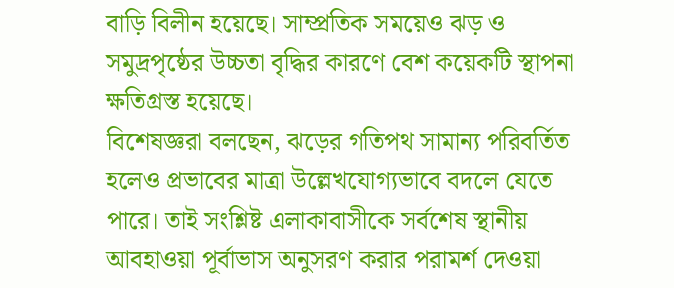বাড়ি বিলীন হয়েছে। সাম্প্রতিক সময়েও ঝড় ও সমুদ্রপৃষ্ঠের উচ্চতা বৃদ্ধির কারণে বেশ কয়েকটি স্থাপনা ক্ষতিগ্রস্ত হয়েছে।
বিশেষজ্ঞরা বলছেন, ঝড়ের গতিপথ সামান্য পরিবর্তিত হলেও প্রভাবের মাত্রা উল্লেখযোগ্যভাবে বদলে যেতে পারে। তাই সংশ্লিষ্ট এলাকাবাসীকে সর্বশেষ স্থানীয় আবহাওয়া পূর্বাভাস অনুসরণ করার পরামর্শ দেওয়া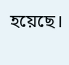হয়েছে।